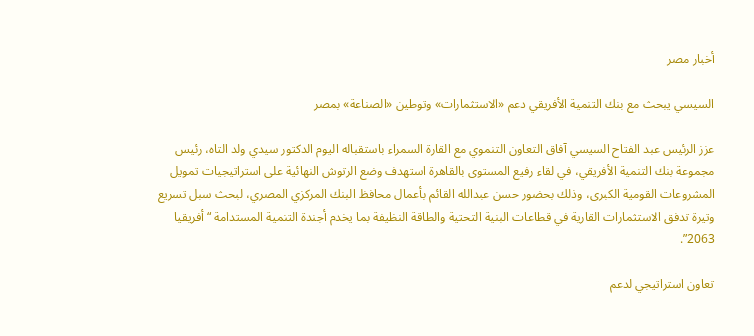أخبار مصر

السيسي يبحث مع بنك التنمية الأفريقي دعم «الاستثمارات» وتوطين «الصناعة» بمصر

عزز الرئيس عبد الفتاح السيسي آفاق التعاون التنموي مع القارة السمراء باستقباله اليوم الدكتور سيدي ولد التاه، رئيس مجموعة بنك التنمية الأفريقي، في لقاء رفيع المستوى بالقاهرة استهدف وضع الرتوش النهائية على استراتيجيات تمويل المشروعات القومية الكبرى، وذلك بحضور حسن عبدالله القائم بأعمال محافظ البنك المركزي المصري، لبحث سبل تسريع وتيرة تدفق الاستثمارات القارية في قطاعات البنية التحتية والطاقة النظيفة بما يخدم أجندة التنمية المستدامة “أفريقيا 2063”.

تعاون استراتيجي لدعم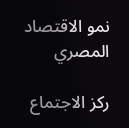نمو الاقتصاد المصري

ركز الاجتماع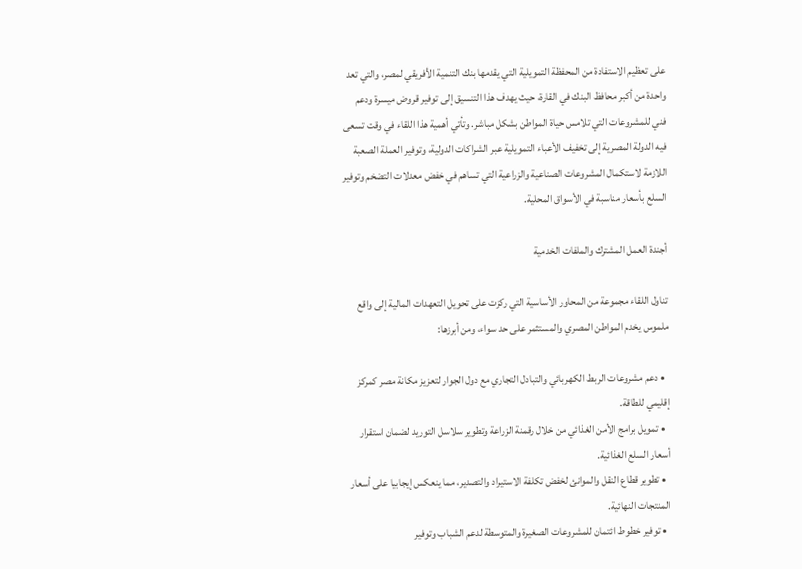على تعظيم الاستفادة من المحفظة التمويلية التي يقدمها بنك التنمية الأفريقي لمصر، والتي تعد واحدة من أكبر محافظ البنك في القارة، حيث يهدف هذا التنسيق إلى توفير قروض ميسرة ودعم فني للمشروعات التي تلامس حياة المواطن بشكل مباشر. وتأتي أهمية هذا اللقاء في وقت تسعى فيه الدولة المصرية إلى تخفيف الأعباء التمويلية عبر الشراكات الدولية، وتوفير العملة الصعبة اللازمة لاستكمال المشروعات الصناعية والزراعية التي تساهم في خفض معدلات التضخم وتوفير السلع بأسعار مناسبة في الأسواق المحلية.

أجندة العمل المشترك والملفات الخدمية

تناول اللقاء مجموعة من المحاور الأساسية التي ركزت على تحويل التعهدات المالية إلى واقع ملموس يخدم المواطن المصري والمستثمر على حد سواء، ومن أبرزها:

  • دعم مشروعات الربط الكهربائي والتبادل التجاري مع دول الجوار لتعزيز مكانة مصر كمركز إقليمي للطاقة.
  • تمويل برامج الأمن الغذائي من خلال رقمنة الزراعة وتطوير سلاسل التوريد لضمان استقرار أسعار السلع الغذائية.
  • تطوير قطاع النقل والموانئ لخفض تكلفة الاستيراد والتصدير، مما ينعكس إيجابيا على أسعار المنتجات النهائية.
  • توفير خطوط ائتمان للمشروعات الصغيرة والمتوسطة لدعم الشباب وتوفير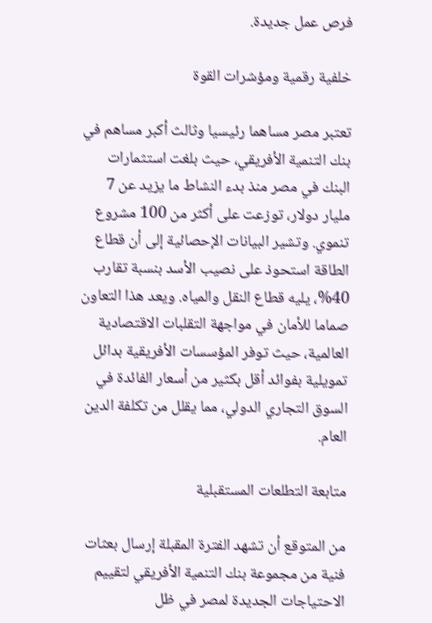فرص عمل جديدة.

خلفية رقمية ومؤشرات القوة

تعتبر مصر مساهما رئيسيا وثالث أكبر مساهم في بنك التنمية الأفريقي، حيث بلغت استثمارات البنك في مصر منذ بدء النشاط ما يزيد عن 7 مليار دولار، توزعت على أكثر من 100 مشروع تنموي. وتشير البيانات الإحصائية إلى أن قطاع الطاقة استحوذ على نصيب الأسد بنسبة تقارب 40%، يليه قطاع النقل والمياه. ويعد هذا التعاون صماما للأمان في مواجهة التقلبات الاقتصادية العالمية، حيث توفر المؤسسات الأفريقية بدائل تمويلية بفوائد أقل بكثير من أسعار الفائدة في السوق التجاري الدولي، مما يقلل من تكلفة الدين العام.

متابعة التطلعات المستقبلية

من المتوقع أن تشهد الفترة المقبلة إرسال بعثات فنية من مجموعة بنك التنمية الأفريقي لتقييم الاحتياجات الجديدة لمصر في ظل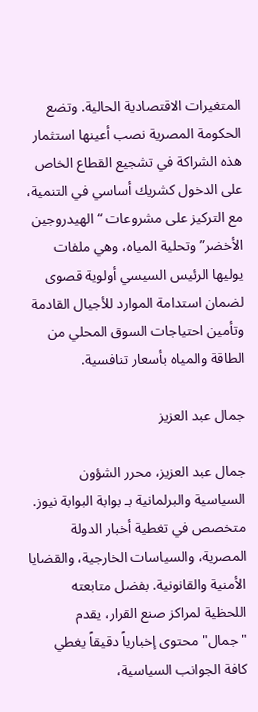المتغيرات الاقتصادية الحالية. وتضع الحكومة المصرية نصب أعينها استثمار هذه الشراكة في تشجيع القطاع الخاص على الدخول كشريك أساسي في التنمية، مع التركيز على مشروعات “الهيدروجين الأخضر” وتحلية المياه، وهي ملفات يوليها الرئيس السيسي أولوية قصوى لضمان استدامة الموارد للأجيال القادمة وتأمين احتياجات السوق المحلي من الطاقة والمياه بأسعار تنافسية.

جمال عبد العزيز

جمال عبد العزيز، محرر الشؤون السياسية والبرلمانية بـ بوابة البوابة نيوز. متخصص في تغطية أخبار الدولة المصرية، والسياسات الخارجية، والقضايا الأمنية والقانونية. بفضل متابعته اللحظية لمراكز صنع القرار، يقدم "جمال" محتوى إخبارياً دقيقاً يغطي كافة الجوانب السياسية،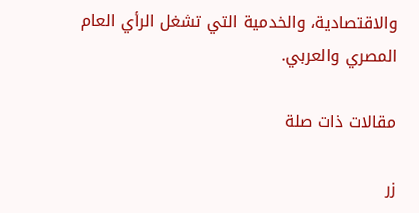والاقتصادية، والخدمية التي تشغل الرأي العام المصري والعربي.

مقالات ذات صلة

زر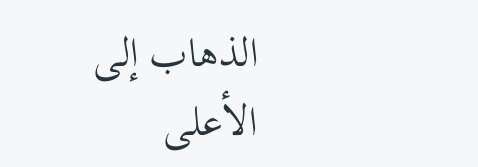الذهاب إلى الأعلى